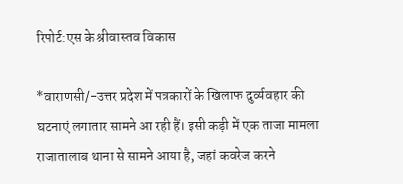रिपोर्ट:एस के श्रीवास्तव विकास

*वाराणसी/-उत्तर प्रदेश में पत्रकारों के खिलाफ दुर्व्यवहार की घटनाएं लगातार सामने आ रही हैं। इसी कड़ी में एक ताजा मामला राजातालाब थाना से सामने आया है, जहां कवरेज करने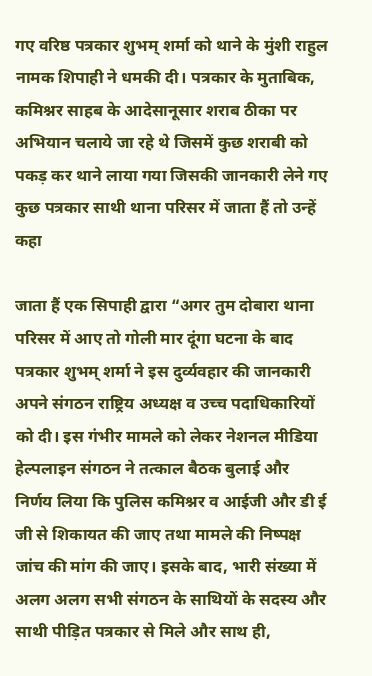गए वरिष्ठ पत्रकार शुभम् शर्मा को थाने के मुंशी राहुल नामक शिपाही ने धमकी दी। पत्रकार के मुताबिक, कमिश्नर साहब के आदेसानूसार शराब ठीका पर अभियान चलाये जा रहे थे जिसमें कुछ शराबी को पकड़ कर थाने लाया गया जिसकी जानकारी लेने गए कुछ पत्रकार साथी थाना परिसर में जाता हैं तो उन्हें कहा

जाता हैं एक सिपाही द्वारा “अगर तुम दोबारा थाना परिसर में आए तो गोली मार दूंगा घटना के बाद पत्रकार शुभम् शर्मा ने इस दुर्व्यवहार की जानकारी अपने संगठन राष्ट्रिय अध्यक्ष व उच्च पदाधिकारियों को दी। इस गंभीर मामले को लेकर नेशनल मीडिया हेल्पलाइन संगठन ने तत्काल बैठक बुलाई और निर्णय लिया कि पुलिस कमिश्नर व आईजी और डी ई जी से शिकायत की जाए तथा मामले की निष्पक्ष जांच की मांग की जाए। इसके बाद, भारी संख्या में अलग अलग सभी संगठन के साथियों के सदस्य और साथी पीड़ित पत्रकार से मिले और साथ ही,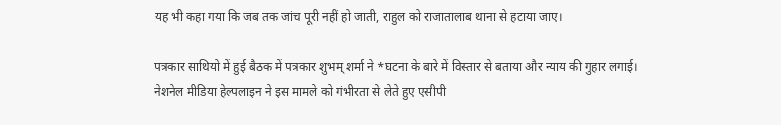यह भी कहा गया कि जब तक जांच पूरी नहीं हो जाती, राहुल को राजातालाब थाना से हटाया जाए।

पत्रकार साथियो में हुई बैठक में पत्रकार शुभम् शर्मा ने *घटना के बारे में विस्तार से बताया और न्याय की गुहार लगाई। नेशनेल मीडिया हेल्पलाइन ने इस मामले को गंभीरता से लेते हुए एसीपी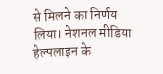से मिलने का निर्णय लिया। नेशनल मीडिया हेल्पलाइन के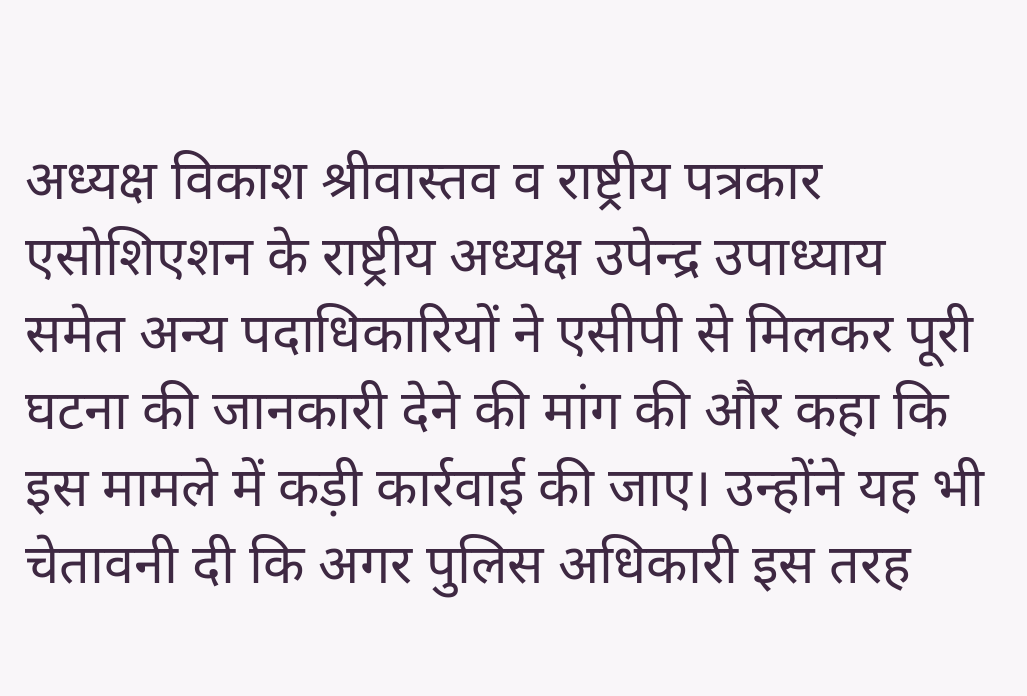अध्यक्ष विकाश श्रीवास्तव व राष्ट्रीय पत्रकार एसोशिएशन के राष्ट्रीय अध्यक्ष उपेन्द्र उपाध्याय समेत अन्य पदाधिकारियों ने एसीपी से मिलकर पूरी घटना की जानकारी देने की मांग की और कहा कि इस मामले में कड़ी कार्रवाई की जाए। उन्होंने यह भी चेतावनी दी कि अगर पुलिस अधिकारी इस तरह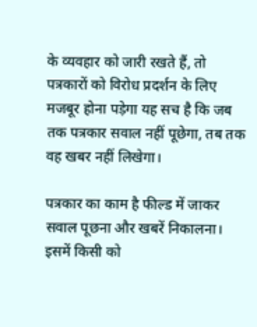के व्यवहार को जारी रखते हैं, तो पत्रकारों को विरोध प्रदर्शन के लिए मजबूर होना पड़ेगा यह सच है कि जब तक पत्रकार सवाल नहीं पूछेगा, तब तक वह खबर नहीं लिखेगा।

पत्रकार का काम है फील्ड में जाकर सवाल पूछना और खबरें निकालना। इसमें किसी को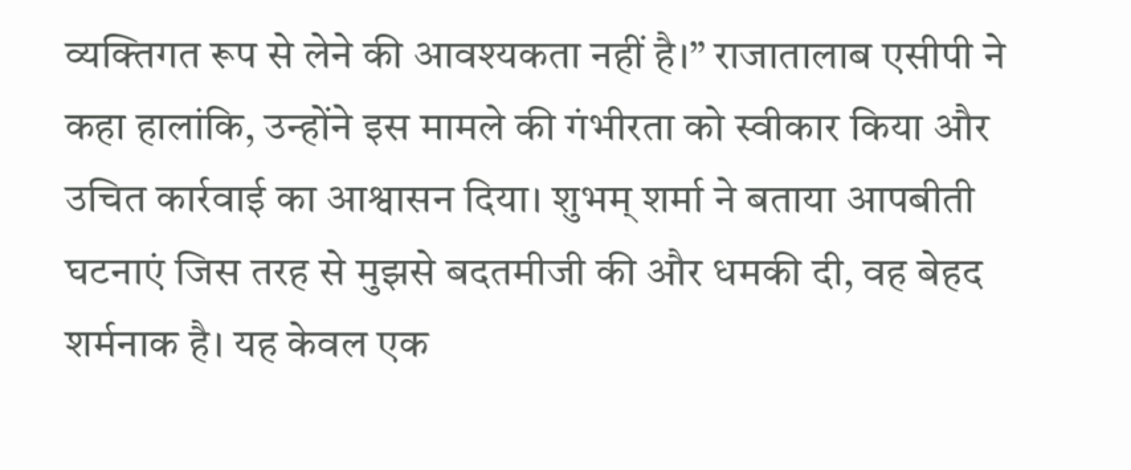व्यक्तिगत रूप से लेने की आवश्यकता नहीं है।” राजातालाब एसीपी ने कहा हालांकि, उन्होंने इस मामले की गंभीरता को स्वीकार किया और उचित कार्रवाई का आश्वासन दिया। शुभम् शर्मा ने बताया आपबीती घटनाएं जिस तरह से मुझसे बदतमीजी की और धमकी दी, वह बेहद शर्मनाक है। यह केवल एक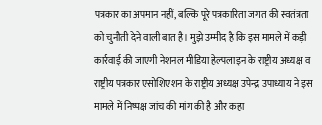पत्रकार का अपमान नहीं, बल्कि पूरे पत्रकारिता जगत की स्वतंत्रता को चुनौती देने वाली बात है। मुझे उम्मीद है कि इस मामले में कड़ी कार्रवाई की जाएगी नेशनल मीडिया हेल्पलाइन के राष्ट्रीय अध्यक्ष व राष्ट्रीय पत्रकार एसोशिएशन के राष्ट्रीय अध्यक्ष उपेन्द्र उपाध्याय ने इस मामले में निष्पक्ष जांच की मांग की है और कहा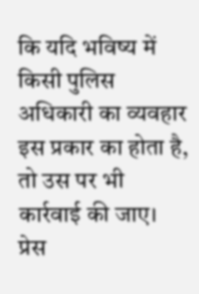कि यदि भविष्य में किसी पुलिस अधिकारी का व्यवहार इस प्रकार का होता है, तो उस पर भी कार्रवाई की जाए। प्रेस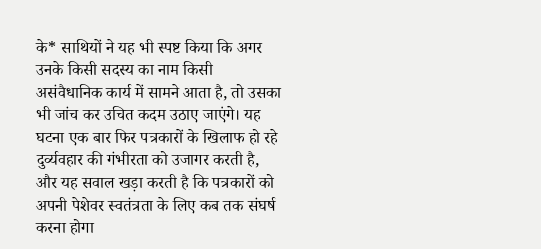के* साथियों ने यह भी स्पष्ट किया कि अगर उनके किसी सदस्य का नाम किसी असंवैधानिक कार्य में सामने आता है, तो उसका भी जांच कर उचित कदम उठाए जाएंगे। यह घटना एक बार फिर पत्रकारों के खिलाफ हो रहे दुर्व्यवहार की गंभीरता को उजागर करती है, और यह सवाल खड़ा करती है कि पत्रकारों को अपनी पेशेवर स्वतंत्रता के लिए कब तक संघर्ष करना होगा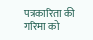पत्रकारिता की गरिमा को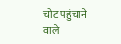चोट पहुंचाने वाले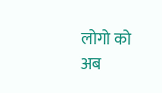लोगो को अब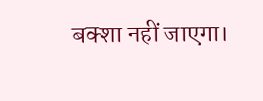बक्शा नहीं जाएगा।